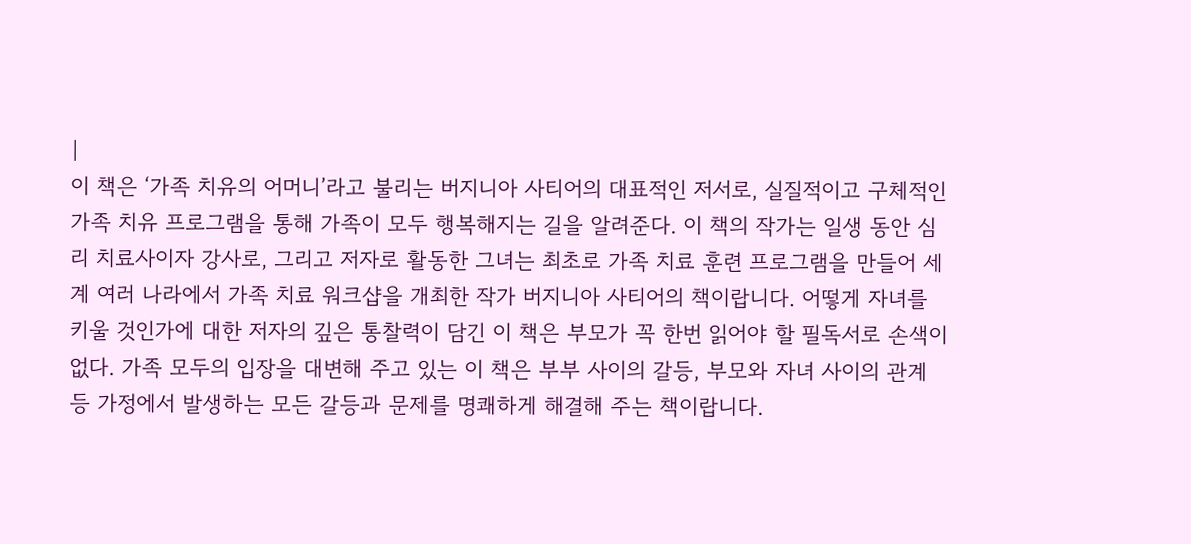|
이 책은 ‘가족 치유의 어머니’라고 불리는 버지니아 사티어의 대표적인 저서로, 실질적이고 구체적인 가족 치유 프로그램을 통해 가족이 모두 행복해지는 길을 알려준다. 이 책의 작가는 일생 동안 심리 치료사이자 강사로, 그리고 저자로 활동한 그녀는 최초로 가족 치료 훈련 프로그램을 만들어 세계 여러 나라에서 가족 치료 워크샵을 개최한 작가 버지니아 사티어의 책이랍니다. 어떻게 자녀를 키울 것인가에 대한 저자의 깊은 통찰력이 담긴 이 책은 부모가 꼭 한번 읽어야 할 필독서로 손색이 없다. 가족 모두의 입장을 대변해 주고 있는 이 책은 부부 사이의 갈등, 부모와 자녀 사이의 관계 등 가정에서 발생하는 모든 갈등과 문제를 명쾌하게 해결해 주는 책이랍니다.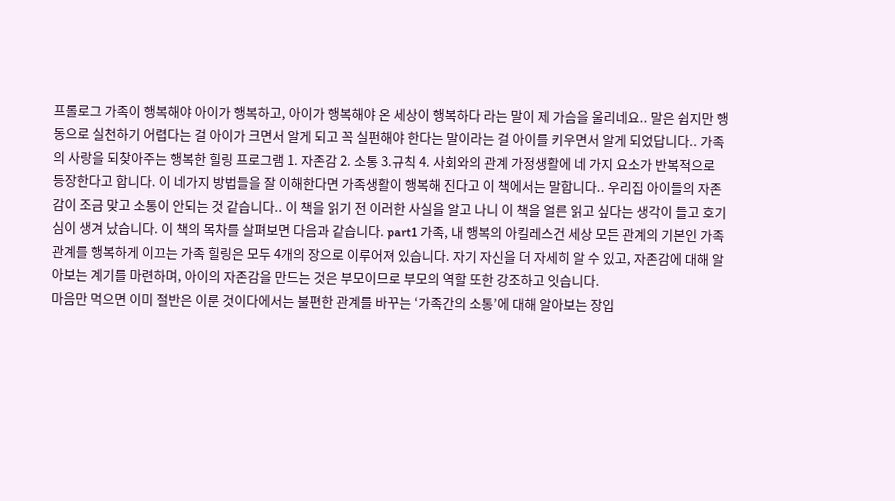프롤로그 가족이 행복해야 아이가 행복하고, 아이가 행복해야 온 세상이 행복하다 라는 말이 제 가슴을 울리네요.. 말은 쉽지만 행동으로 실천하기 어렵다는 걸 아이가 크면서 알게 되고 꼭 실펀해야 한다는 말이라는 걸 아이를 키우면서 알게 되었답니다.. 가족의 사랑을 되찾아주는 행복한 힐링 프로그램 1. 자존감 2. 소통 3.규칙 4. 사회와의 관계 가정생활에 네 가지 요소가 반복적으로 등장한다고 합니다. 이 네가지 방법들을 잘 이해한다면 가족생활이 행복해 진다고 이 책에서는 말합니다.. 우리집 아이들의 자존감이 조금 맞고 소통이 안되는 것 같습니다.. 이 책을 읽기 전 이러한 사실을 알고 나니 이 책을 얼른 읽고 싶다는 생각이 들고 호기심이 생겨 났습니다. 이 책의 목차를 살펴보면 다음과 같습니다. part1 가족, 내 행복의 아킬레스건 세상 모든 관계의 기본인 가족관계를 행복하게 이끄는 가족 힐링은 모두 4개의 장으로 이루어져 있습니다. 자기 자신을 더 자세히 알 수 있고, 자존감에 대해 알아보는 계기를 마련하며, 아이의 자존감을 만드는 것은 부모이므로 부모의 역할 또한 강조하고 잇습니다.
마음만 먹으면 이미 절반은 이룬 것이다에서는 불편한 관계를 바꾸는 ‘가족간의 소통’에 대해 알아보는 장입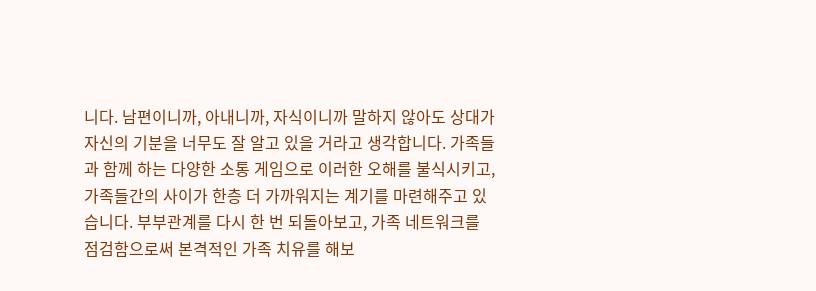니다. 남편이니까, 아내니까, 자식이니까 말하지 않아도 상대가 자신의 기분을 너무도 잘 알고 있을 거라고 생각합니다. 가족들과 함께 하는 다양한 소통 게임으로 이러한 오해를 불식시키고, 가족들간의 사이가 한층 더 가까워지는 계기를 마련해주고 있습니다. 부부관계를 다시 한 번 되돌아보고, 가족 네트워크를 점검함으로써 본격적인 가족 치유를 해보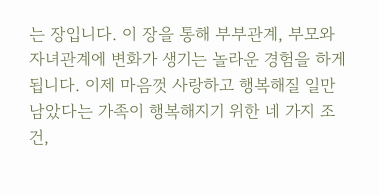는 장입니다. 이 장을 통해 부부관계, 부모와 자녀관계에 변화가 생기는 놀라운 경험을 하게됩니다. 이제 마음껏 사랑하고 행복해질 일만 남았다는 가족이 행복해지기 위한 네 가지 조건,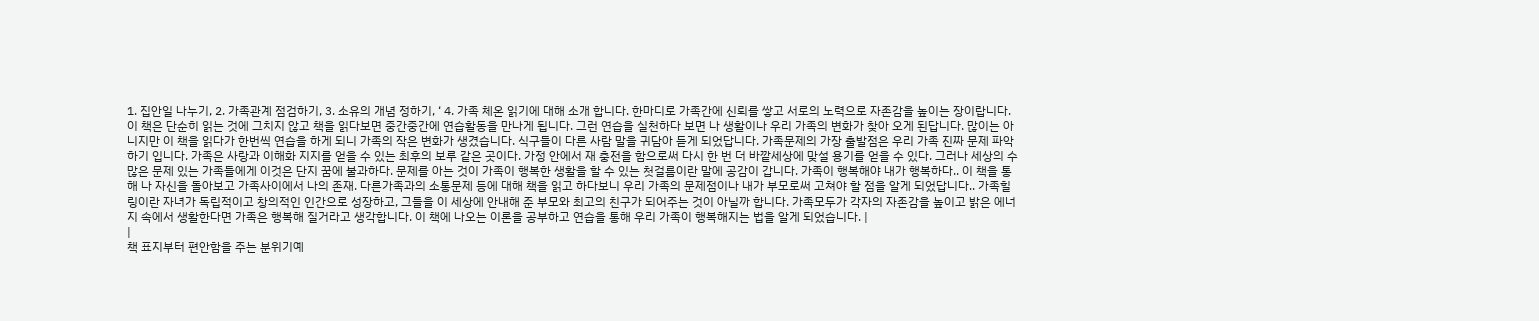1. 집안일 나누기, 2. 가족관계 점검하기, 3. 소유의 개념 정하기, ‘ 4. 가족 체온 읽기에 대해 소개 합니다. 한마디로 가족간에 신뢰를 쌓고 서로의 노력으로 자존감을 높이는 장이랍니다. 이 책은 단순히 읽는 것에 그치지 않고 책을 읽다보면 중간중간에 연습활동을 만나게 됩니다. 그런 연습을 실천하다 보면 나 생활이나 우리 가족의 변화가 찾아 오게 된답니다. 많이는 아니지만 이 책을 읽다가 한번씩 연습을 하게 되니 가족의 작은 변화가 생겼습니다. 식구들이 다른 사람 말을 귀담아 듣게 되었답니다. 가족문제의 가장 출발점은 우리 가족 진짜 문제 파악하기 입니다. 가족은 사랑과 이해화 지지를 얻을 수 있는 최후의 보루 같은 곳이다. 가정 안에서 재 충전을 함으로써 다시 한 번 더 바깥세상에 맞설 용기를 얻을 수 있다. 그러나 세상의 수 많은 문제 있는 가족들에게 이것은 단지 꿈에 불과하다. 문제를 아는 것이 가족이 행복한 생활을 할 수 있는 첫걸름이란 말에 공감이 갑니다. 가족이 행복해야 내가 행복하다.. 이 책을 통해 나 자신을 돌아보고 가족사이에서 나의 존재. 다른가족과의 소통문제 등에 대해 책을 읽고 하다보니 우리 가족의 문제점이나 내가 부모로써 고쳐야 할 점을 알게 되었답니다.. 가족힐링이란 자녀가 독립적이고 창의적인 인간으로 성장하고, 그들을 이 세상에 안내해 준 부모와 최고의 친구가 되어주는 것이 아닐까 합니다. 가족모두가 각자의 자존감을 높이고 밝은 에너지 속에서 생활한다면 가족은 행복해 질거라고 생각합니다. 이 책에 나오는 이론을 공부하고 연습을 통해 우리 가족이 행복해지는 법을 알게 되었습니다. |
|
책 표지부터 편안함을 주는 분위기예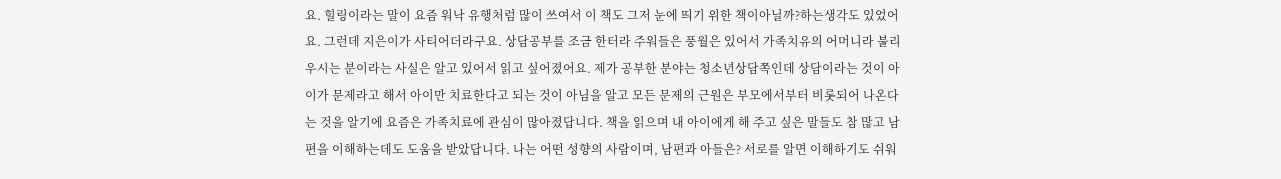요. 힐링이라는 말이 요즘 워낙 유행처럼 많이 쓰여서 이 책도 그저 눈에 띄기 위한 책이아닐까?하는생각도 있었어요. 그런데 지은이가 사티어더라구요. 상담공부를 조금 한터라 주워들은 풍월은 있어서 가족치유의 어머니라 불리우시는 분이라는 사실은 알고 있어서 읽고 싶어졌어요. 제가 공부한 분야는 청소년상담쪽인데 상담이라는 것이 아이가 문제라고 해서 아이만 치료한다고 되는 것이 아님을 알고 모든 문제의 근원은 부모에서부터 비롯되어 나온다는 것을 알기에 요즘은 가족치료에 관심이 많아졌답니다. 책을 읽으며 내 아이에게 해 주고 싶은 말들도 참 많고 남편을 이해하는데도 도움을 받았답니다. 나는 어떤 성향의 사람이며, 남편과 아들은? 서로를 알면 이해하기도 쉬워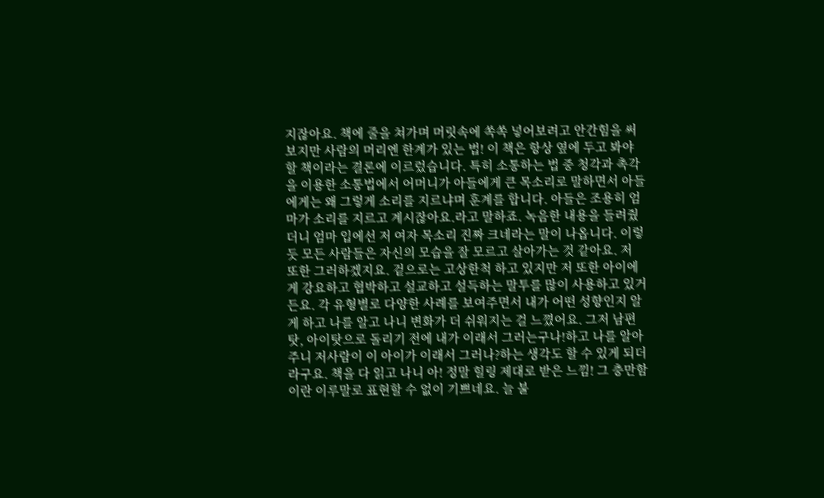지잖아요. 책에 줄을 쳐가며 머릿속에 쏙쏙 넣어보려고 안간힘을 써 보지만 사람의 머리엔 한계가 있는 법! 이 책은 항상 옆에 두고 봐야할 책이라는 결론에 이르렀습니다. 특히 소통하는 법 중 청각과 촉각을 이용한 소통법에서 어머니가 아들에게 큰 목소리로 말하면서 아들에게는 왜 그렇게 소리를 지르냐며 훈계를 합니다. 아들은 조용히 엄마가 소리를 지르고 계시잖아요.라고 말하죠. 녹음한 내용을 들려줬더니 엄마 입에선 저 여자 목소리 진짜 크네라는 말이 나옵니다. 이렇듯 모든 사람들은 자신의 모습을 잘 모르고 살아가는 것 같아요. 저 또한 그러하겠지요. 겉으로는 고상한척 하고 있지만 저 또한 아이에게 강요하고 협박하고 설교하고 설득하는 말투를 많이 사용하고 있거든요. 각 유형별로 다양한 사례를 보여주면서 내가 어떤 성향인지 알게 하고 나를 알고 나니 변화가 더 쉬워지는 걸 느꼈어요. 그저 남편탓, 아이탓으로 돌리기 전에 내가 이래서 그러는구나!하고 나를 알아주니 저사람이 이 아이가 이래서 그러나?하는 생각도 할 수 있게 되더라구요. 책을 다 읽고 나니 아! 정말 힐링 제대로 받은 느낌! 그 충만함이란 이루말로 표현할 수 없이 기쁘네요. 늘 불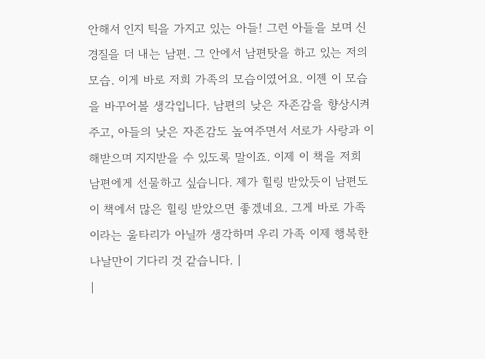안해서 인지 틱을 가지고 있는 아들! 그런 아들을 보며 신경질을 더 내는 남편. 그 안에서 남편탓을 하고 있는 저의 모습. 이게 바로 저희 가족의 모습이였어요. 이젠 이 모습을 바꾸어볼 생각입니다. 남편의 낮은 자존감을 향상시켜주고, 아들의 낮은 자존감도 높여주면서 서로가 사랑과 이해받으며 지지받을 수 있도록 말이죠. 이제 이 책을 저희 남편에게 선물하고 싶습니다. 제가 힐링 받았듯이 남편도 이 책에서 많은 힐링 받았으면 좋겠네요. 그게 바로 가족이라는 울타리가 아닐까 생각하며 우리 가족 이제 행복한 나날만이 기다리 것 같습니다. |
|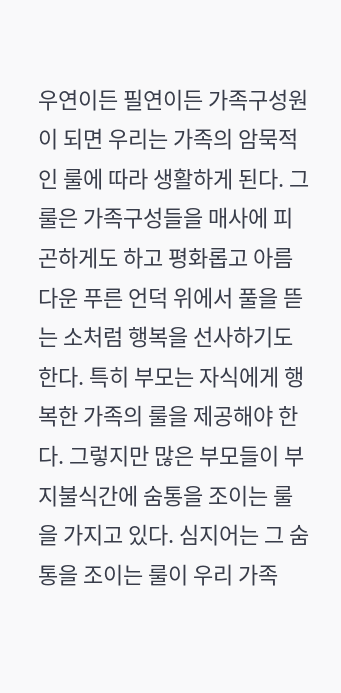우연이든 필연이든 가족구성원이 되면 우리는 가족의 암묵적인 룰에 따라 생활하게 된다. 그 룰은 가족구성들을 매사에 피곤하게도 하고 평화롭고 아름다운 푸른 언덕 위에서 풀을 뜯는 소처럼 행복을 선사하기도 한다. 특히 부모는 자식에게 행복한 가족의 룰을 제공해야 한다. 그렇지만 많은 부모들이 부지불식간에 숨통을 조이는 룰을 가지고 있다. 심지어는 그 숨통을 조이는 룰이 우리 가족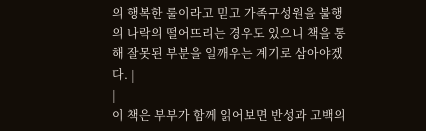의 행복한 룰이라고 믿고 가족구성원을 불행의 나락의 떨어뜨리는 경우도 있으니 책을 통해 잘못된 부분을 일깨우는 계기로 삼아야겠다. |
|
이 책은 부부가 함께 읽어보면 반성과 고백의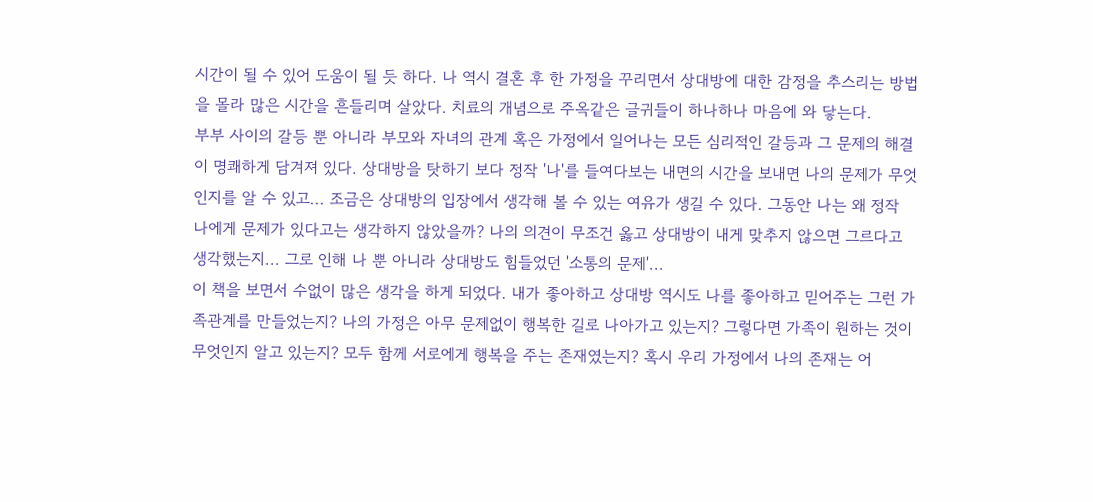시간이 될 수 있어 도움이 될 듯 하다. 나 역시 결혼 후 한 가정을 꾸리면서 상대방에 대한 감정을 추스리는 방법을 몰라 많은 시간을 흔들리며 살았다. 치료의 개념으로 주옥같은 글귀들이 하나하나 마음에 와 닿는다.
부부 사이의 갈등 뿐 아니라 부모와 자녀의 관계 혹은 가정에서 일어나는 모든 심리적인 갈등과 그 문제의 해결이 명쾌하게 담겨져 있다. 상대방을 탓하기 보다 정작 '나'를 들여다보는 내면의 시간을 보내면 나의 문제가 무엇인지를 알 수 있고... 조금은 상대방의 입장에서 생각해 볼 수 있는 여유가 생길 수 있다. 그동안 나는 왜 정작 나에게 문제가 있다고는 생각하지 않았을까? 나의 의견이 무조건 옳고 상대방이 내게 맞추지 않으면 그르다고 생각했는지... 그로 인해 나 뿐 아니라 상대방도 힘들었던 '소통의 문제'...
이 책을 보면서 수없이 많은 생각을 하게 되었다. 내가 좋아하고 상대방 역시도 나를 좋아하고 믿어주는 그런 가족관계를 만들었는지? 나의 가정은 아무 문제없이 행복한 길로 나아가고 있는지? 그렇다면 가족이 원하는 것이 무엇인지 알고 있는지? 모두 함께 서로에게 행복을 주는 존재였는지? 혹시 우리 가정에서 나의 존재는 어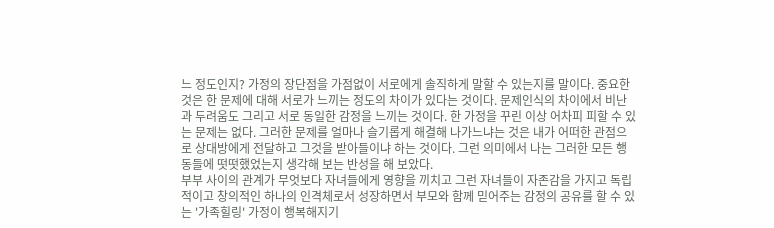느 정도인지? 가정의 장단점을 가점없이 서로에게 솔직하게 말할 수 있는지를 말이다. 중요한 것은 한 문제에 대해 서로가 느끼는 정도의 차이가 있다는 것이다. 문제인식의 차이에서 비난과 두려움도 그리고 서로 동일한 감정을 느끼는 것이다. 한 가정을 꾸린 이상 어차피 피할 수 있는 문제는 없다. 그러한 문제를 얼마나 슬기롭게 해결해 나가느냐는 것은 내가 어떠한 관점으로 상대방에게 전달하고 그것을 받아들이냐 하는 것이다. 그런 의미에서 나는 그러한 모든 행동들에 떳떳했었는지 생각해 보는 반성을 해 보았다.
부부 사이의 관계가 무엇보다 자녀들에게 영향을 끼치고 그런 자녀들이 자존감을 가지고 독립적이고 창의적인 하나의 인격체로서 성장하면서 부모와 함께 믿어주는 감정의 공유를 할 수 있는 '가족힐링' 가정이 행복해지기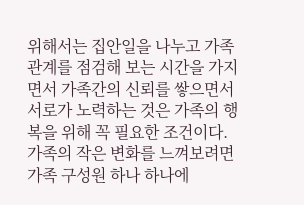위해서는 집안일을 나누고 가족관계를 점검해 보는 시간을 가지면서 가족간의 신뢰를 쌓으면서 서로가 노력하는 것은 가족의 행복을 위해 꼭 필요한 조건이다. 가족의 작은 변화를 느껴보려면 가족 구성원 하나 하나에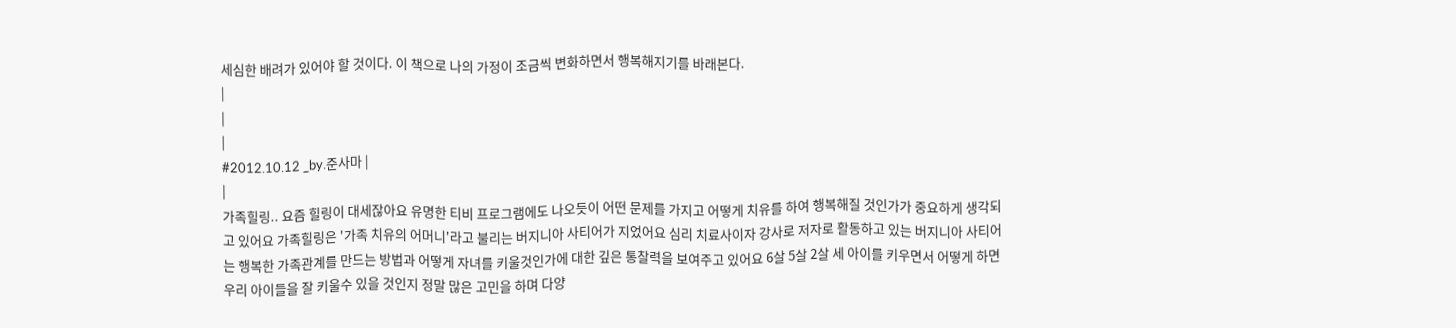세심한 배려가 있어야 할 것이다. 이 책으로 나의 가정이 조금씩 변화하면서 행복해지기를 바래본다.
|
|
|
#2012.10.12 _by.준사마 |
|
가족힐링.. 요즘 힐링이 대세잖아요 유명한 티비 프로그램에도 나오듯이 어떤 문제를 가지고 어떻게 치유를 하여 행복해질 것인가가 중요하게 생각되고 있어요 가족힐링은 '가족 치유의 어머니'라고 불리는 버지니아 사티어가 지었어요 심리 치료사이자 강사로 저자로 활동하고 있는 버지니아 사티어는 행복한 가족관계를 만드는 방법과 어떻게 자녀를 키울것인가에 대한 깊은 통찰력을 보여주고 있어요 6살 5살 2살 세 아이를 키우면서 어떻게 하면 우리 아이들을 잘 키울수 있을 것인지 정말 많은 고민을 하며 다양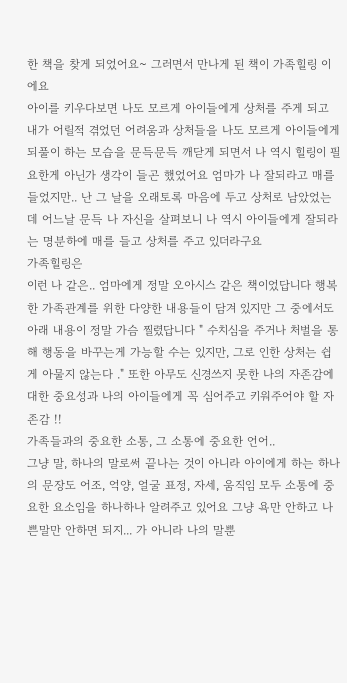한 책을 찾게 되었어요~ 그러면서 만나게 된 책이 가족힐링 이에요
아이를 키우다보면 나도 모르게 아이들에게 상처를 주게 되고 내가 어릴적 겪었던 어려움과 상처들을 나도 모르게 아이들에게 되풀이 하는 모습을 문득문득 깨닫게 되면서 나 역시 힐링이 필요한게 아닌가 생각이 들곤 했었어요 엄마가 나 잘되라고 매를 들었지만.. 난 그 날을 오래토록 마음에 두고 상처로 남았었는데 어느날 문득 나 자신을 살펴보니 나 역시 아이들에게 잘되라는 명분하에 매를 들고 상처를 주고 있더라구요
가족힐링은
이런 나 같은.. 엄마에게 정말 오아시스 같은 책이었답니다 행복한 가족관계를 위한 다양한 내용들이 담겨 있지만 그 중에서도 아래 내용이 정말 가슴 찔렸답니다 " 수치심을 주거나 처벌을 통해 행동을 바꾸는게 가능할 수는 있지만, 그로 인한 상처는 쉽게 아물지 않는다 ." 또한 아무도 신경쓰지 못한 나의 자존감에 대한 중요성과 나의 아이들에게 꼭 심어주고 키워주어야 할 자존감 !!
가족들과의 중요한 소통, 그 소통에 중요한 언어..
그냥 말, 하나의 말로써 끝나는 것이 아니라 아이에게 하는 하나의 문장도 어조, 억양, 얼굴 표정, 자세, 움직임 모두 소통에 중요한 요소임을 하나하나 알려주고 있어요 그냥 욕만 안하고 나쁜말만 안하면 되지... 가 아니라 나의 말뿐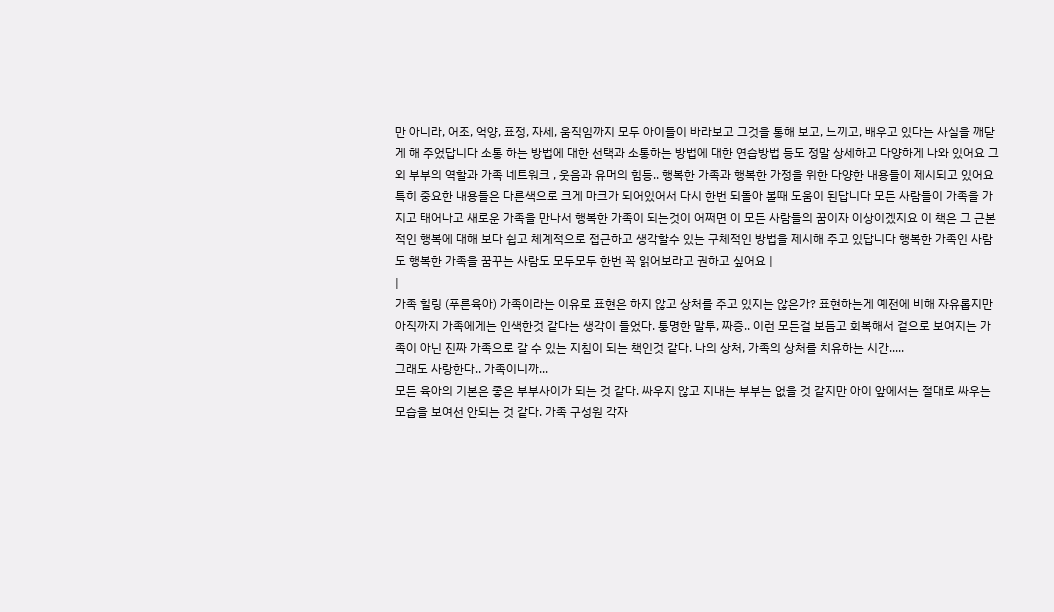만 아니라, 어조, 억양, 표정, 자세, 움직임까지 모두 아이들이 바라보고 그것을 통해 보고, 느끼고, 배우고 있다는 사실을 깨닫게 해 주었답니다 소통 하는 방법에 대한 선택과 소통하는 방법에 대한 연습방법 등도 정말 상세하고 다양하게 나와 있어요 그외 부부의 역할과 가족 네트워크 , 웃음과 유머의 힘등.. 행복한 가족과 행복한 가정을 위한 다양한 내용들이 제시되고 있어요 특히 중요한 내용들은 다른색으로 크게 마크가 되어있어서 다시 한번 되돌아 볼때 도움이 된답니다 모든 사람들이 가족을 가지고 태어나고 새로운 가족을 만나서 행복한 가족이 되는것이 어쩌면 이 모든 사람들의 꿈이자 이상이겠지요 이 책은 그 근본적인 행복에 대해 보다 쉽고 체계적으로 접근하고 생각할수 있는 구체적인 방법을 제시해 주고 있답니다 행복한 가족인 사람도 행복한 가족을 꿈꾸는 사람도 모두모두 한번 꼭 읽어보라고 권하고 싶어요 |
|
가족 힐링 (푸른육아) 가족이라는 이유로 표현은 하지 않고 상처를 주고 있지는 않은가? 표현하는게 예전에 비해 자유롭지만 아직까지 가족에게는 인색한것 같다는 생각이 들었다. 퉁명한 말투, 짜증.. 이런 모든걸 보듬고 회복해서 겉으로 보여지는 가족이 아닌 진짜 가족으로 갈 수 있는 지침이 되는 책인것 같다. 나의 상처, 가족의 상처를 치유하는 시간.....
그래도 사랑한다.. 가족이니까...
모든 육아의 기본은 좋은 부부사이가 되는 것 같다. 싸우지 않고 지내는 부부는 없을 것 같지만 아이 앞에서는 절대로 싸우는 모습을 보여선 안되는 것 같다. 가족 구성원 각자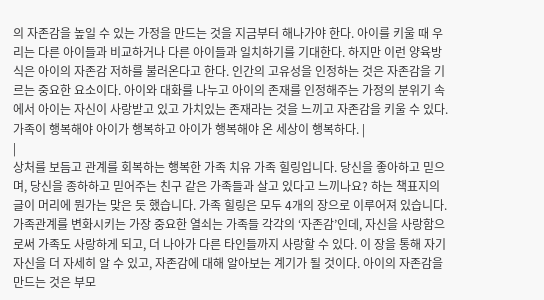의 자존감을 높일 수 있는 가정을 만드는 것을 지금부터 해나가야 한다. 아이를 키울 때 우리는 다른 아이들과 비교하거나 다른 아이들과 일치하기를 기대한다. 하지만 이런 양육방식은 아이의 자존감 저하를 불러온다고 한다. 인간의 고유성을 인정하는 것은 자존감을 기르는 중요한 요소이다. 아이와 대화를 나누고 아이의 존재를 인정해주는 가정의 분위기 속에서 아이는 자신이 사랑받고 있고 가치있는 존재라는 것을 느끼고 자존감을 키울 수 있다.
가족이 행복해야 아이가 행복하고 아이가 행복해야 온 세상이 행복하다. |
|
상처를 보듬고 관계를 회복하는 행복한 가족 치유 가족 힐링입니다. 당신을 좋아하고 믿으며, 당신을 종하하고 믿어주는 친구 같은 가족들과 살고 있다고 느끼나요? 하는 책표지의 글이 머리에 뭔가는 맞은 듯 했습니다. 가족 힐링은 모두 4개의 장으로 이루어져 있습니다. 가족관계를 변화시키는 가장 중요한 열쇠는 가족들 각각의 ‘자존감’인데, 자신을 사랑함으로써 가족도 사랑하게 되고, 더 나아가 다른 타인들까지 사랑할 수 있다. 이 장을 통해 자기 자신을 더 자세히 알 수 있고, 자존감에 대해 알아보는 계기가 될 것이다. 아이의 자존감을 만드는 것은 부모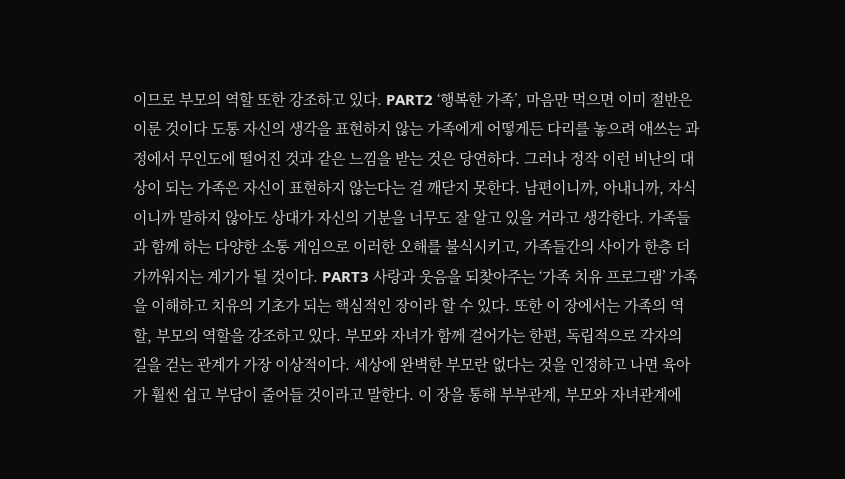이므로 부모의 역할 또한 강조하고 있다. PART2 ‘행복한 가족’, 마음만 먹으면 이미 절반은 이룬 것이다 도통 자신의 생각을 표현하지 않는 가족에게 어떻게든 다리를 놓으려 애쓰는 과정에서 무인도에 떨어진 것과 같은 느낌을 받는 것은 당연하다. 그러나 정작 이런 비난의 대상이 되는 가족은 자신이 표현하지 않는다는 걸 깨닫지 못한다. 남편이니까, 아내니까, 자식이니까 말하지 않아도 상대가 자신의 기분을 너무도 잘 알고 있을 거라고 생각한다. 가족들과 함께 하는 다양한 소통 게임으로 이러한 오해를 불식시키고, 가족들간의 사이가 한층 더 가까워지는 계기가 될 것이다. PART3 사랑과 웃음을 되찾아주는 ‘가족 치유 프로그램’ 가족을 이해하고 치유의 기초가 되는 핵심적인 장이라 할 수 있다. 또한 이 장에서는 가족의 역할, 부모의 역할을 강조하고 있다. 부모와 자녀가 함께 걸어가는 한편, 독립적으로 각자의 길을 걷는 관계가 가장 이상적이다. 세상에 완벽한 부모란 없다는 것을 인정하고 나면 육아가 훨씬 쉽고 부담이 줄어들 것이라고 말한다. 이 장을 통해 부부관계, 부모와 자녀관계에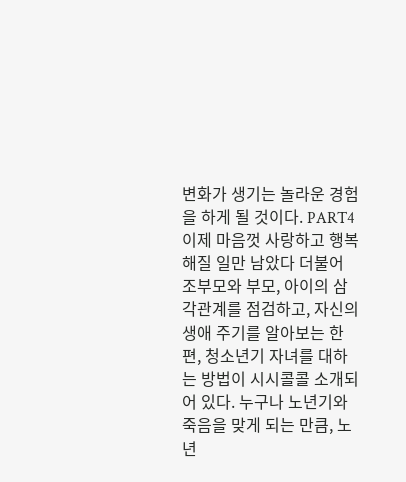변화가 생기는 놀라운 경험을 하게 될 것이다. PART4 이제 마음껏 사랑하고 행복해질 일만 남았다 더불어 조부모와 부모, 아이의 삼각관계를 점검하고, 자신의 생애 주기를 알아보는 한편, 청소년기 자녀를 대하는 방법이 시시콜콜 소개되어 있다. 누구나 노년기와 죽음을 맞게 되는 만큼, 노년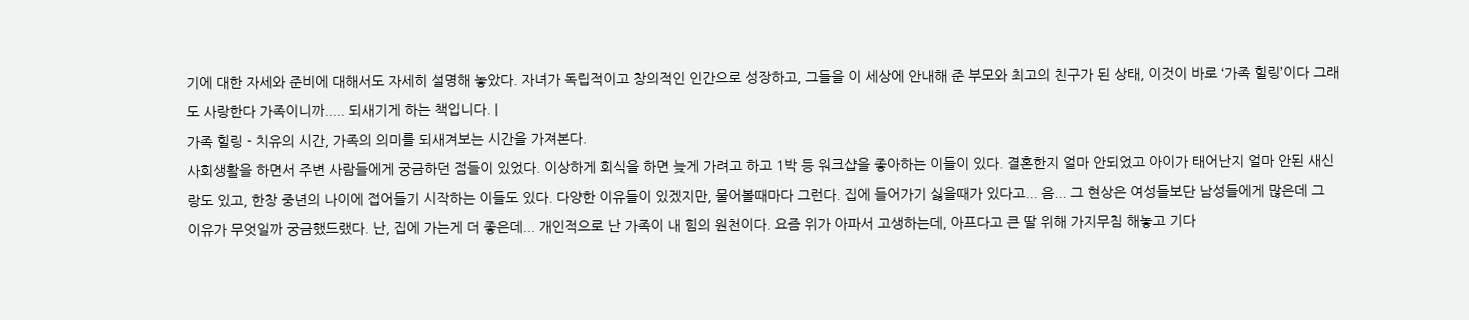기에 대한 자세와 준비에 대해서도 자세히 설명해 놓았다. 자녀가 독립적이고 창의적인 인간으로 성장하고, 그들을 이 세상에 안내해 준 부모와 최고의 친구가 된 상태, 이것이 바로 ‘가족 힐링’이다 그래도 사랑한다 가족이니까..... 되새기게 하는 책입니다. |
가족 힐링 - 치유의 시간, 가족의 의미를 되새겨보는 시간을 가져본다.
사회생활을 하면서 주변 사람들에게 궁금하던 점들이 있었다. 이상하게 회식을 하면 늦게 가려고 하고 1박 등 워크샵을 좋아하는 이들이 있다. 결혼한지 얼마 안되었고 아이가 태어난지 얼마 안된 새신랑도 있고, 한창 중년의 나이에 접어들기 시작하는 이들도 있다. 다양한 이유들이 있겠지만, 물어볼때마다 그런다. 집에 들어가기 싫을때가 있다고... 음... 그 현상은 여성들보단 남성들에게 많은데 그 이유가 무엇일까 궁금했드랬다. 난, 집에 가는게 더 좋은데... 개인적으로 난 가족이 내 힘의 원천이다. 요즘 위가 아파서 고생하는데, 아프다고 큰 딸 위해 가지무침 해놓고 기다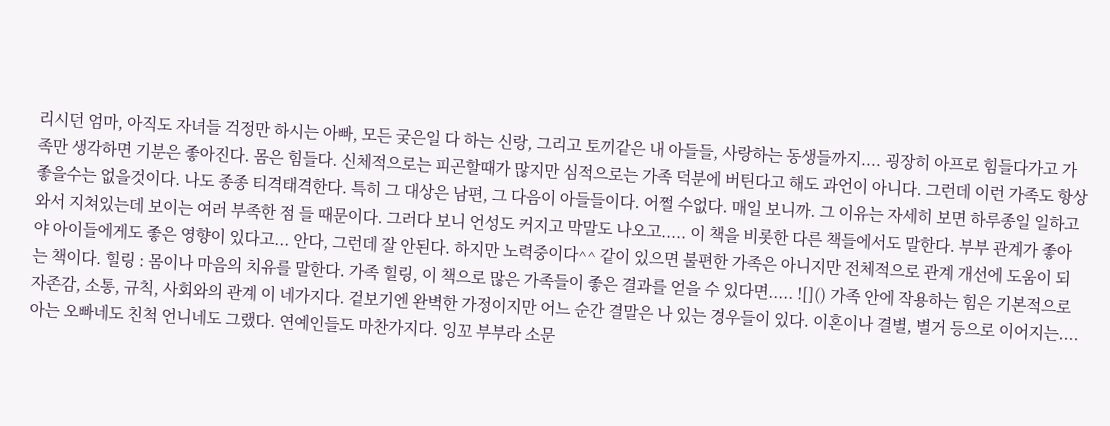리시던 엄마, 아직도 자녀들 걱정만 하시는 아빠, 모든 궂은일 다 하는 신랑, 그리고 토끼같은 내 아들들, 사랑하는 동생들까지.... 굉장히 아프로 힘들다가고 가족만 생각하면 기분은 좋아진다. 몸은 힘들다. 신체적으로는 피곤할때가 많지만 심적으로는 가족 덕분에 버틴다고 해도 과언이 아니다. 그런데 이런 가족도 항상 좋을수는 없을것이다. 나도 종종 티격태격한다. 특히 그 대상은 남편, 그 다음이 아들들이다. 어쩔 수없다. 매일 보니까. 그 이유는 자세히 보면 하루종일 일하고 와서 지쳐있는데 보이는 여러 부족한 점 들 때문이다. 그러다 보니 언성도 커지고 막말도 나오고..... 이 책을 비롯한 다른 책들에서도 말한다. 부부 관계가 좋아야 아이들에게도 좋은 영향이 있다고... 안다, 그런데 잘 안된다. 하지만 노력중이다^^ 같이 있으면 불편한 가족은 아니지만 전체적으로 관계 개선에 도움이 되는 책이다. 힐링 : 몸이나 마음의 치유를 말한다. 가족 힐링, 이 책으로 많은 가족들이 좋은 결과를 얻을 수 있다면..... ![]() 가족 안에 작용하는 힘은 기본적으로 자존감, 소통, 규칙, 사회와의 관계 이 네가지다. 겉보기엔 완벽한 가정이지만 어느 순간 결말은 나 있는 경우들이 있다. 이혼이나 결별, 별거 등으로 이어지는.... 아는 오빠네도 친척 언니네도 그랬다. 연예인들도 마찬가지다. 잉꼬 부부라 소문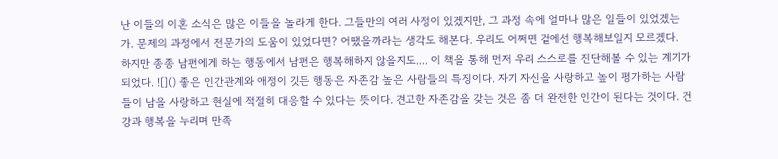난 이들의 이혼 소식은 많은 이들을 놀라게 한다. 그들만의 여러 사정이 있겠지만, 그 과정 속에 얼마나 많은 일들이 있었겠는가. 문제의 과정에서 전문가의 도움이 있었다면? 어땠을까라는 생각도 해본다. 우리도 어쩌면 겉에선 행복해보일지 모르겠다. 하지만 종종 남편에게 하는 행동에서 남편은 행복해하지 않을지도.... 이 책을 통해 먼저 우리 스스로를 진단해볼 수 있는 계기가 되었다. ![]() 좋은 인간관계와 애정이 깃든 행동은 자존감 높은 사람들의 특징이다. 자기 자신을 사랑하고 높이 평가하는 사람들이 남을 사랑하고 현실에 적절히 대응할 수 있다는 뜻이다. 견고한 자존감을 갖는 것은 좀 더 완전한 인간이 된다는 것이다. 건강과 행복을 누리며 만족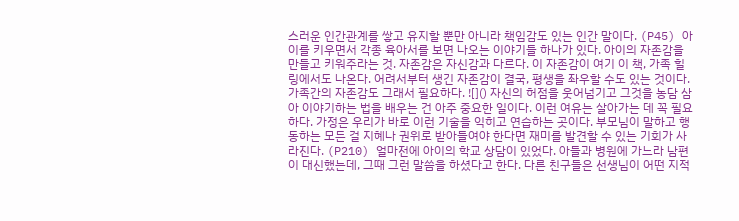스러운 인간관계를 쌓고 유지할 뿐만 아니라 책임감도 있는 인간 말이다. (P45) 아이를 키우면서 각종 육아서를 보면 나오는 이야기들 하나가 있다. 아이의 자존감을 만들고 키워주라는 것. 자존감은 자신감과 다르다. 이 자존감이 여기 이 책, 가족 힐링에서도 나온다. 어려서부터 생긴 자존감이 결국, 평생을 좌우할 수도 있는 것이다. 가족간의 자존감도 그래서 필요하다. ![]() 자신의 허점을 웃어넘기고 그것을 농담 삼아 이야기하는 법을 배우는 건 아주 중요한 일이다. 이런 여유는 살아가는 데 꼭 필요하다. 가정은 우리가 바로 이런 기술을 익히고 연습하는 곳이다. 부모님이 말하고 행동하는 모든 걸 지혜나 권위로 받아들여야 한다면 재미를 발견할 수 있는 기회가 사라진다. (P210) 얼마전에 아이의 학교 상담이 있었다. 아들과 병원에 가느라 남편이 대신했는데, 그때 그런 말씀을 하셨다고 한다. 다른 친구들은 선생님이 어떤 지적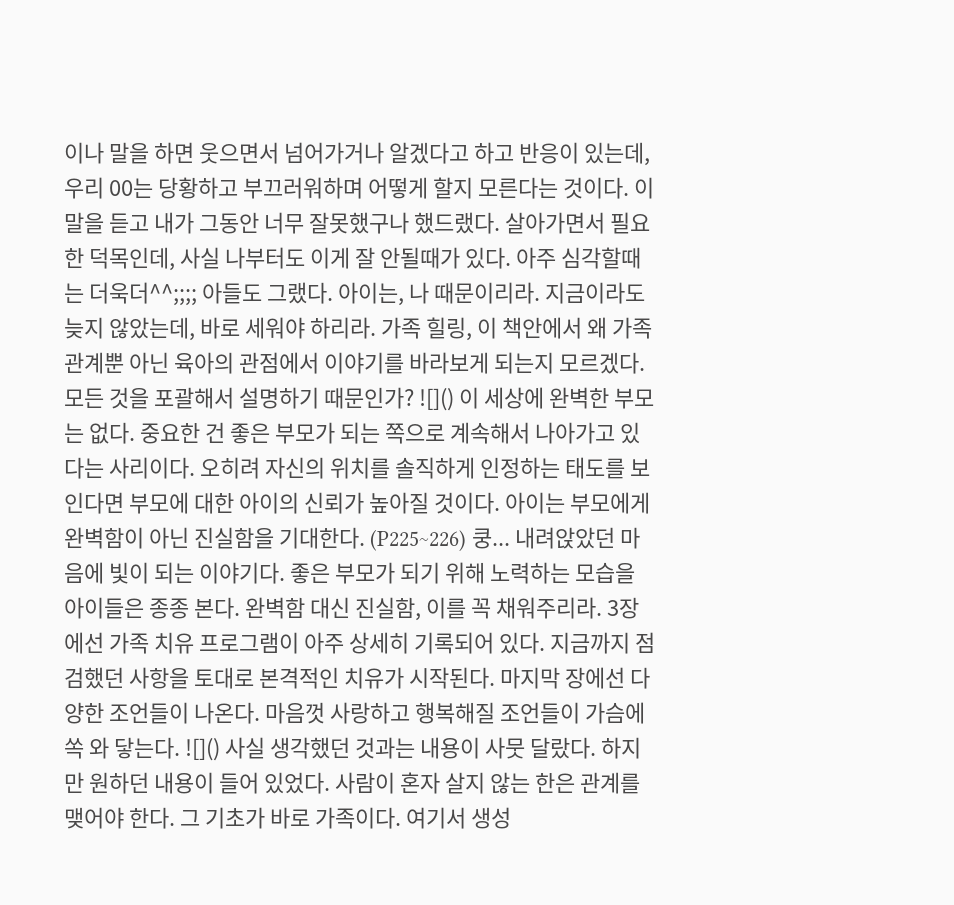이나 말을 하면 웃으면서 넘어가거나 알겠다고 하고 반응이 있는데, 우리 00는 당황하고 부끄러워하며 어떻게 할지 모른다는 것이다. 이 말을 듣고 내가 그동안 너무 잘못했구나 했드랬다. 살아가면서 필요한 덕목인데, 사실 나부터도 이게 잘 안될때가 있다. 아주 심각할때는 더욱더^^;;;; 아들도 그랬다. 아이는, 나 때문이리라. 지금이라도 늦지 않았는데, 바로 세워야 하리라. 가족 힐링, 이 책안에서 왜 가족 관계뿐 아닌 육아의 관점에서 이야기를 바라보게 되는지 모르겠다. 모든 것을 포괄해서 설명하기 때문인가? ![]() 이 세상에 완벽한 부모는 없다. 중요한 건 좋은 부모가 되는 쪽으로 계속해서 나아가고 있다는 사리이다. 오히려 자신의 위치를 솔직하게 인정하는 태도를 보인다면 부모에 대한 아이의 신뢰가 높아질 것이다. 아이는 부모에게 완벽함이 아닌 진실함을 기대한다. (P225~226) 쿵... 내려앉았던 마음에 빛이 되는 이야기다. 좋은 부모가 되기 위해 노력하는 모습을 아이들은 종종 본다. 완벽함 대신 진실함, 이를 꼭 채워주리라. 3장에선 가족 치유 프로그램이 아주 상세히 기록되어 있다. 지금까지 점검했던 사항을 토대로 본격적인 치유가 시작된다. 마지막 장에선 다양한 조언들이 나온다. 마음껏 사랑하고 행복해질 조언들이 가슴에 쏙 와 닿는다. ![]() 사실 생각했던 것과는 내용이 사뭇 달랐다. 하지만 원하던 내용이 들어 있었다. 사람이 혼자 살지 않는 한은 관계를 맺어야 한다. 그 기초가 바로 가족이다. 여기서 생성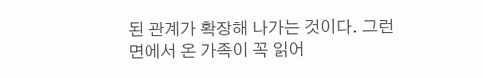된 관계가 확장해 나가는 것이다. 그런 면에서 온 가족이 꼭 읽어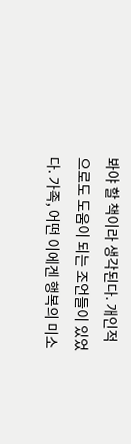봐야 할 책이라 생각된다. 개인적으로도 도움이 되는 조언들이 있었다. 가족, 어떤 이에겐 행복의 미소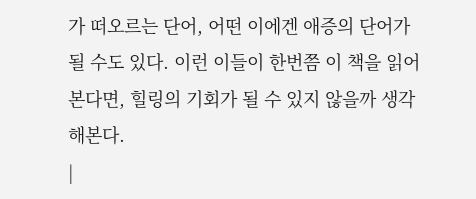가 떠오르는 단어, 어떤 이에겐 애증의 단어가 될 수도 있다. 이런 이들이 한번쯤 이 책을 읽어본다면, 힐링의 기회가 될 수 있지 않을까 생각해본다.
|